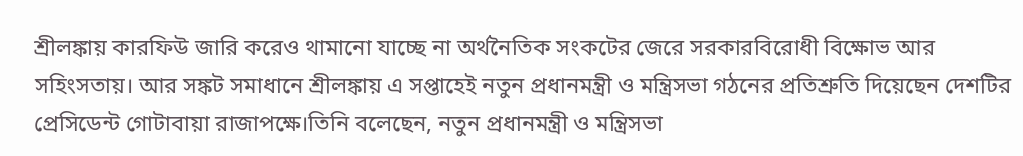শ্রীলঙ্কায় কারফিউ জারি করেও থামানো যাচ্ছে না অর্থনৈতিক সংকটের জেরে সরকারবিরোধী বিক্ষোভ আর সহিংসতায়। আর সঙ্কট সমাধানে শ্রীলঙ্কায় এ সপ্তাহেই নতুন প্রধানমন্ত্রী ও মন্ত্রিসভা গঠনের প্রতিশ্রুতি দিয়েছেন দেশটির প্রেসিডেন্ট গোটাবায়া রাজাপক্ষে।তিনি বলেছেন, নতুন প্রধানমন্ত্রী ও মন্ত্রিসভা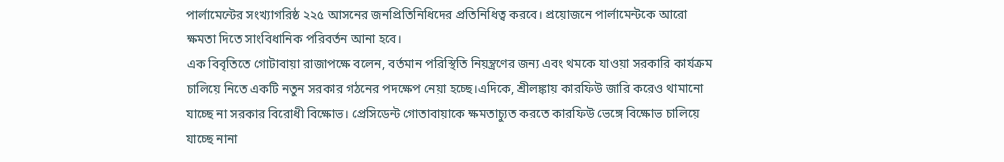পার্লামেন্টের সংখ্যাগরিষ্ঠ ২২৫ আসনের জনপ্রিতিনিধিদের প্রতিনিধিত্ব করবে। প্রয়োজনে পার্লামেন্টকে আরো ক্ষমতা দিতে সাংবিধানিক পরিবর্তন আনা হবে।
এক বিবৃতিতে গোটাবায়া রাজাপক্ষে বলেন, বর্তমান পরিস্থিতি নিয়ন্ত্রণের জন্য এবং থমকে যাওয়া সরকারি কার্যক্রম চালিয়ে নিতে একটি নতুন সরকার গঠনের পদক্ষেপ নেয়া হচ্ছে।এদিকে, শ্রীলঙ্কায় কারফিউ জারি করেও থামানো যাচ্ছে না সরকার বিরোধী বিক্ষোভ। প্রেসিডেন্ট গোতাবায়াকে ক্ষমতাচ্যুত করতে কারফিউ ভেঙ্গে বিক্ষোভ চালিয়ে যাচ্ছে নানা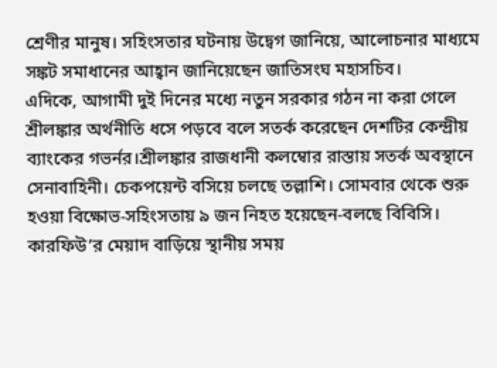শ্রেণীর মানুষ। সহিংসতার ঘটনায় উদ্বেগ জানিয়ে, আলোচনার মাধ্যমে সঙ্কট সমাধানের আহ্বান জানিয়েছেন জাতিসংঘ মহাসচিব।
এদিকে, আগামী দুই দিনের মধ্যে নতুন সরকার গঠন না করা গেলে শ্রীলঙ্কার অর্থনীতি ধসে পড়বে বলে সতর্ক করেছেন দেশটির কেন্দ্রীয় ব্যাংকের গভর্নর।শ্রীলঙ্কার রাজধানী কলম্বোর রাস্তায় সতর্ক অবস্থানে সেনাবাহিনী। চেকপয়েন্ট বসিয়ে চলছে তল্লাশি। সোমবার থেকে শুরু হওয়া বিক্ষোভ-সহিংসতায় ৯ জন নিহত হয়েছেন-বলছে বিবিসি। কারফিউ’র মেয়াদ বাড়িয়ে স্থানীয় সময়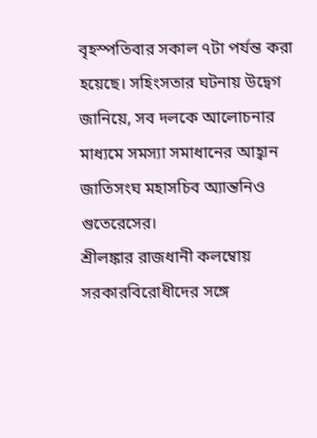বৃহস্পতিবার সকাল ৭টা পর্যন্ত করা হয়েছে। সহিংসতার ঘটনায় উদ্বেগ জানিয়ে, সব দলকে আলোচনার মাধ্যমে সমস্যা সমাধানের আহ্বান জাতিসংঘ মহাসচিব অ্যান্তনিও গুতেরেসের।
শ্রীলঙ্কার রাজধানী কলম্বোয় সরকারবিরোধীদের সঙ্গে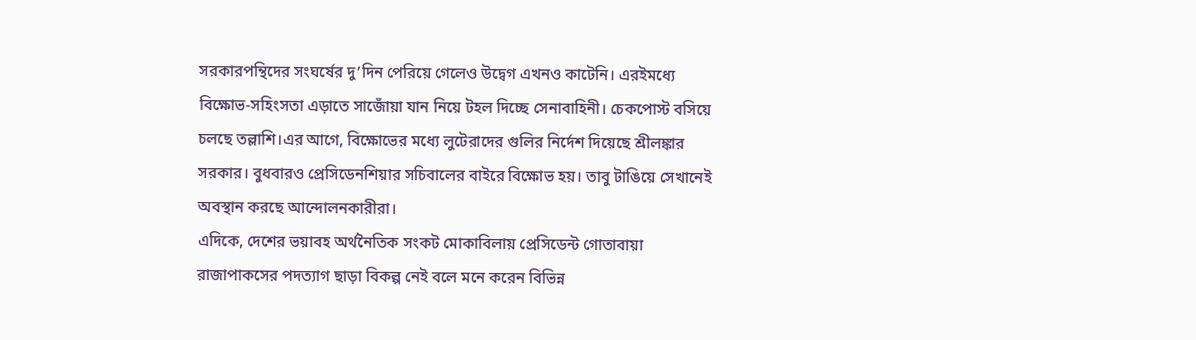সরকারপন্থিদের সংঘর্ষের দু’দিন পেরিয়ে গেলেও উদ্বেগ এখনও কাটেনি। এরইমধ্যে বিক্ষোভ-সহিংসতা এড়াতে সাজোঁয়া যান নিয়ে টহল দিচ্ছে সেনাবাহিনী। চেকপোস্ট বসিয়ে চলছে তল্লাশি।এর আগে, বিক্ষোভের মধ্যে লুটেরাদের গুলির নির্দেশ দিয়েছে শ্রীলঙ্কার সরকার। বুধবারও প্রেসিডেনশিয়ার সচিবালের বাইরে বিক্ষোভ হয়। তাবু টাঙিয়ে সেখানেই অবস্থান করছে আন্দোলনকারীরা।
এদিকে, দেশের ভয়াবহ অর্থনৈতিক সংকট মোকাবিলায় প্রেসিডেন্ট গোতাবায়া রাজাপাকসের পদত্যাগ ছাড়া বিকল্প নেই বলে মনে করেন বিভিন্ন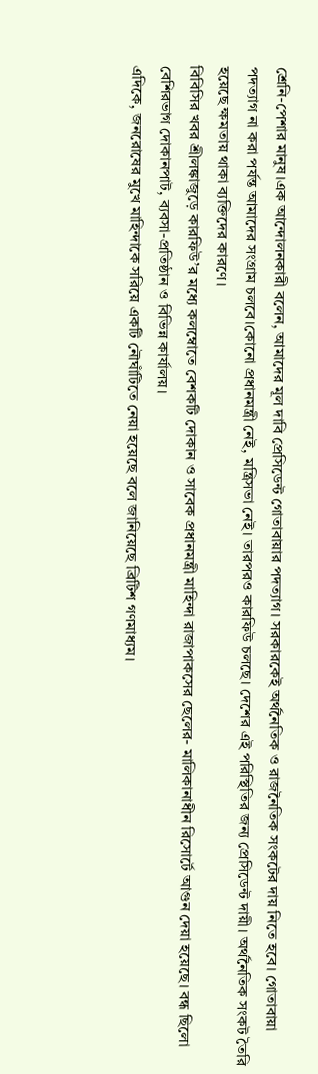শ্রেনি-পেশার মানুষ।এক আন্দোলনকারী বলেন, আমাদের মূল দাবি প্রেসিডেন্ট গোতাবায়ার পদত্যাগ। সরকারকেই অর্থনৈতিক ও রাজনৈতিক সংকটের দায় নিতে হবে। গোতাবায়া পদত্যাগ না করা পর্যন্ত আমাদের সংগ্রাম চলবে।কোনো প্রধানমন্ত্রী নেই, মন্ত্রিসভা নেই। তারপরও কারফিউ চলছে। দেশের এই পরিস্থিতির জন্য প্রেসিডেন্ট দায়ী। অর্থনৈতিক সংকট তৈরি হয়েছে ক্ষমতায় থাকা ব্যক্তিদের কারণে।
বিবিসির খবর শ্রীলঙ্কাজুড়ে কারফিউ’র মধ্যে কলম্বোতে বেশকটি দোকান ও সাবেক প্রধানমন্ত্রী মাহিন্দা রাজাপাকসের ছেলের- মালিকানাধীন রিসোর্টে আগুন দেয়া হয়েছে। বন্ধ ছিলো বেশিরভাগ দোকানপাট, ব্যবসা-প্রতিষ্ঠান ও বিভিন্ন কার্যালয়।
এদিকে, জনরোষের মুখে মাহিন্দাকে সরিয়ে একটি নৌঘাঁটিতে নেয়া হয়েছে বলে জানিয়েছে ব্রিটিশ গণমাধ্যম।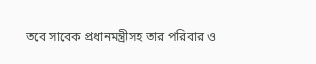তবে সাবেক প্রধানমন্ত্রীসহ তার পরিবার ও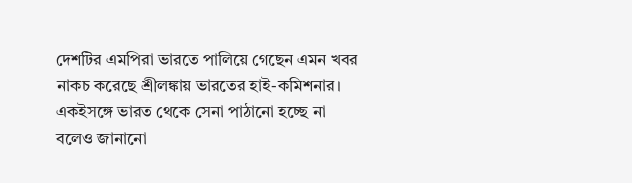দেশটির এমপিরা ভারতে পালিয়ে গেছেন এমন খবর নাকচ করেছে শ্রীলঙ্কায় ভারতের হাই-কমিশনার। একইসঙ্গে ভারত থেকে সেনা পাঠানো হচ্ছে না বলেও জানানো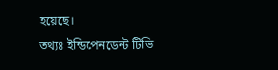হয়েছে।
তথ্যঃ ইন্ডিপেনডেন্ট টিভি